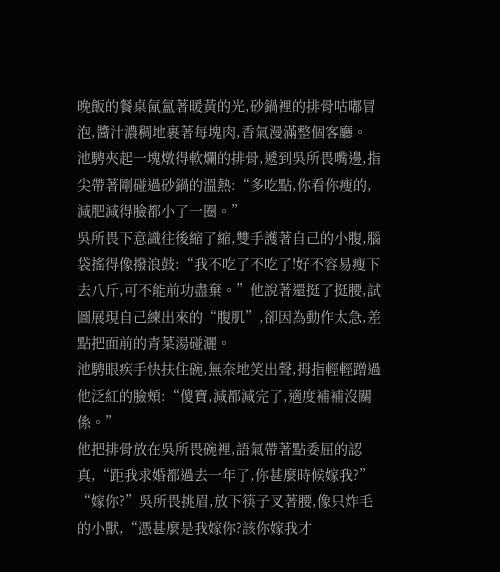晚飯的餐桌氤氳著暖黃的光,砂鍋裡的排骨咕嘟冒泡,醬汁濃稠地裹著每塊肉,香氣漫滿整個客廳。
池騁夾起一塊燉得軟爛的排骨,遞到吳所畏嘴邊,指尖帶著剛碰過砂鍋的溫熱:“多吃點,你看你瘦的,減肥減得臉都小了一圈。”
吳所畏下意識往後縮了縮,雙手護著自己的小腹,腦袋搖得像撥浪鼓:“我不吃了不吃了!好不容易瘦下去八斤,可不能前功盡棄。”他說著還挺了挺腰,試圖展現自己練出來的“腹肌”,卻因為動作太急,差點把面前的青菜湯碰灑。
池騁眼疾手快扶住碗,無奈地笑出聲,拇指輕輕蹭過他泛紅的臉頰:“傻寶,減都減完了,適度補補沒關係。”
他把排骨放在吳所畏碗裡,語氣帶著點委屈的認真,“距我求婚都過去一年了,你甚麼時候嫁我?”
“嫁你?”吳所畏挑眉,放下筷子叉著腰,像只炸毛的小獸,“憑甚麼是我嫁你?該你嫁我才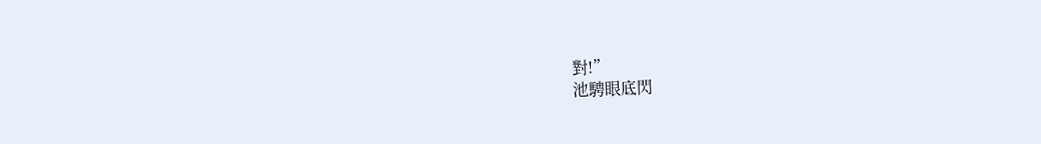對!”
池騁眼底閃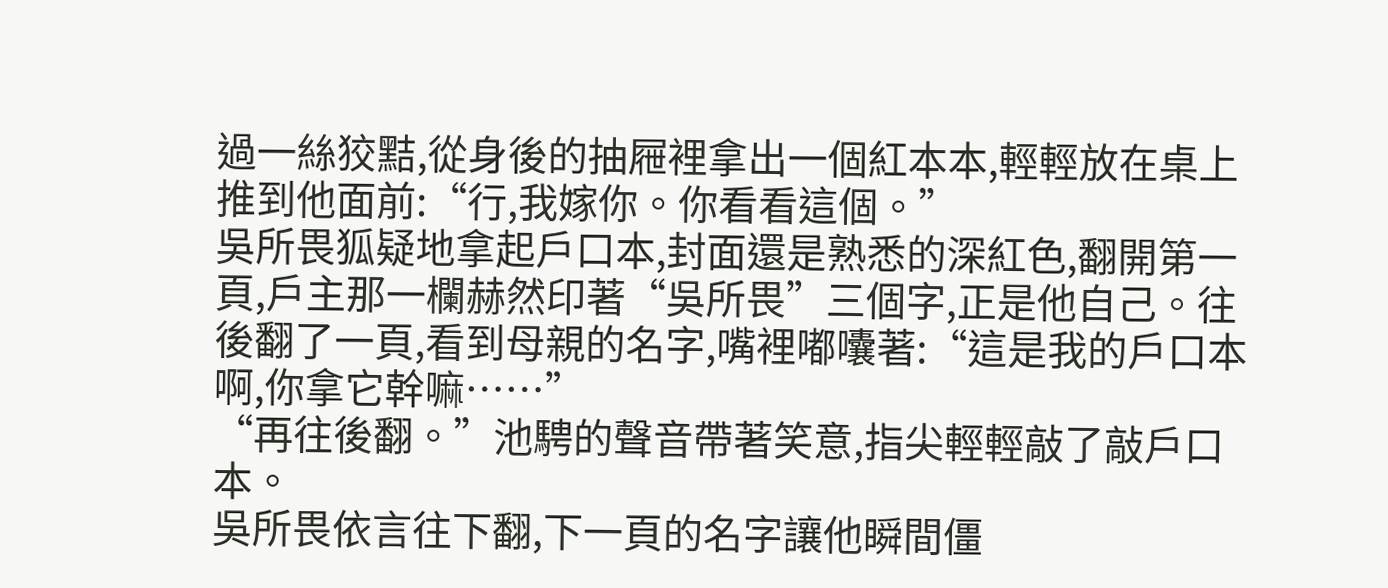過一絲狡黠,從身後的抽屜裡拿出一個紅本本,輕輕放在桌上推到他面前:“行,我嫁你。你看看這個。”
吳所畏狐疑地拿起戶口本,封面還是熟悉的深紅色,翻開第一頁,戶主那一欄赫然印著“吳所畏”三個字,正是他自己。往後翻了一頁,看到母親的名字,嘴裡嘟囔著:“這是我的戶口本啊,你拿它幹嘛……”
“再往後翻。”池騁的聲音帶著笑意,指尖輕輕敲了敲戶口本。
吳所畏依言往下翻,下一頁的名字讓他瞬間僵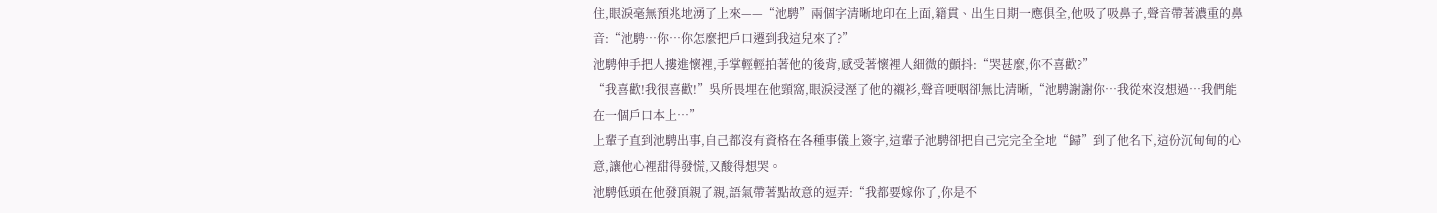住,眼淚毫無預兆地湧了上來——“池騁”兩個字清晰地印在上面,籍貫、出生日期一應俱全,他吸了吸鼻子,聲音帶著濃重的鼻音:“池騁…你…你怎麼把戶口遷到我這兒來了?”
池騁伸手把人摟進懷裡,手掌輕輕拍著他的後背,感受著懷裡人細微的顫抖:“哭甚麼,你不喜歡?”
“我喜歡!我很喜歡!”吳所畏埋在他頸窩,眼淚浸溼了他的襯衫,聲音哽咽卻無比清晰,“池騁謝謝你…我從來沒想過…我們能在一個戶口本上…”
上輩子直到池騁出事,自己都沒有資格在各種事儀上簽字,這輩子池騁卻把自己完完全全地“歸”到了他名下,這份沉甸甸的心意,讓他心裡甜得發慌,又酸得想哭。
池騁低頭在他發頂親了親,語氣帶著點故意的逗弄:“我都要嫁你了,你是不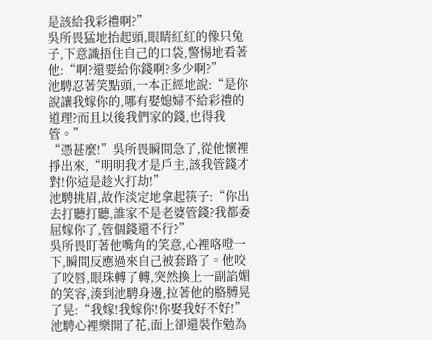是該給我彩禮啊?”
吳所畏猛地抬起頭,眼睛紅紅的像只兔子,下意識捂住自己的口袋,警惕地看著他:“啊?還要給你錢啊?多少啊?”
池騁忍著笑點頭,一本正經地說:“是你說讓我嫁你的,哪有娶媳婦不給彩禮的道理?而且以後我們家的錢,也得我管。”
“憑甚麼!”吳所畏瞬間急了,從他懷裡掙出來,“明明我才是戶主,該我管錢才對!你這是趁火打劫!”
池騁挑眉,故作淡定地拿起筷子:“你出去打聽打聽,誰家不是老婆管錢?我都委屈嫁你了,管個錢還不行?”
吳所畏盯著他嘴角的笑意,心裡咯噔一下,瞬間反應過來自己被套路了。他咬了咬唇,眼珠轉了轉,突然換上一副諂媚的笑容,湊到池騁身邊,拉著他的胳膊晃了晃:“我嫁!我嫁你!你娶我好不好!”
池騁心裡樂開了花,面上卻還裝作勉為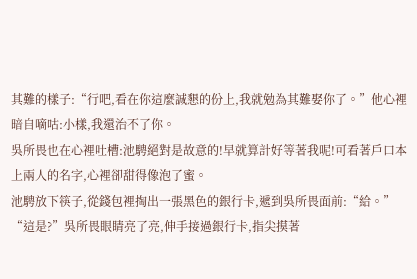其難的樣子:“行吧,看在你這麼誠懇的份上,我就勉為其難娶你了。”他心裡暗自嘀咕:小樣,我還治不了你。
吳所畏也在心裡吐槽:池騁絕對是故意的!早就算計好等著我呢!可看著戶口本上兩人的名字,心裡卻甜得像泡了蜜。
池騁放下筷子,從錢包裡掏出一張黑色的銀行卡,遞到吳所畏面前:“給。”
“這是?”吳所畏眼睛亮了亮,伸手接過銀行卡,指尖摸著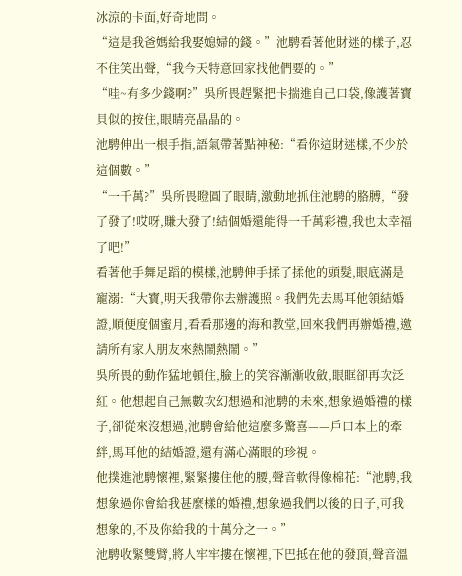冰涼的卡面,好奇地問。
“這是我爸媽給我娶媳婦的錢。”池騁看著他財迷的樣子,忍不住笑出聲,“我今天特意回家找他們要的。”
“哇~有多少錢啊?”吳所畏趕緊把卡揣進自己口袋,像護著寶貝似的按住,眼睛亮晶晶的。
池騁伸出一根手指,語氣帶著點神秘:“看你這財迷樣,不少於這個數。”
“一千萬?”吳所畏瞪圓了眼睛,激動地抓住池騁的胳膊,“發了發了!哎呀,賺大發了!結個婚還能得一千萬彩禮,我也太幸福了吧!”
看著他手舞足蹈的模樣,池騁伸手揉了揉他的頭髮,眼底滿是寵溺:“大寶,明天我帶你去辦護照。我們先去馬耳他領結婚證,順便度個蜜月,看看那邊的海和教堂,回來我們再辦婚禮,邀請所有家人朋友來熱鬧熱鬧。”
吳所畏的動作猛地頓住,臉上的笑容漸漸收斂,眼眶卻再次泛紅。他想起自己無數次幻想過和池騁的未來,想象過婚禮的樣子,卻從來沒想過,池騁會給他這麼多驚喜——戶口本上的牽絆,馬耳他的結婚證,還有滿心滿眼的珍視。
他撲進池騁懷裡,緊緊摟住他的腰,聲音軟得像棉花:“池騁,我想象過你會給我甚麼樣的婚禮,想象過我們以後的日子,可我想象的,不及你給我的十萬分之一。”
池騁收緊雙臂,將人牢牢摟在懷裡,下巴抵在他的發頂,聲音溫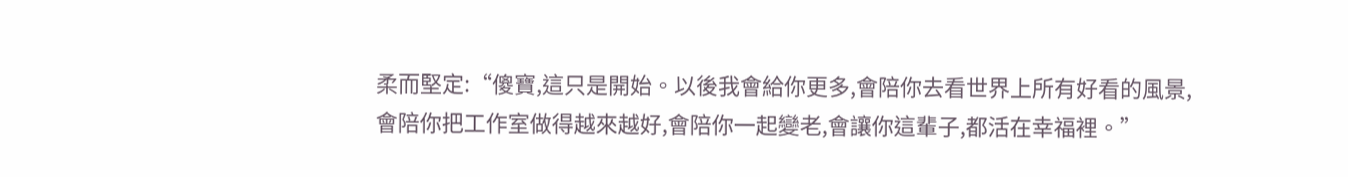柔而堅定:“傻寶,這只是開始。以後我會給你更多,會陪你去看世界上所有好看的風景,會陪你把工作室做得越來越好,會陪你一起變老,會讓你這輩子,都活在幸福裡。”